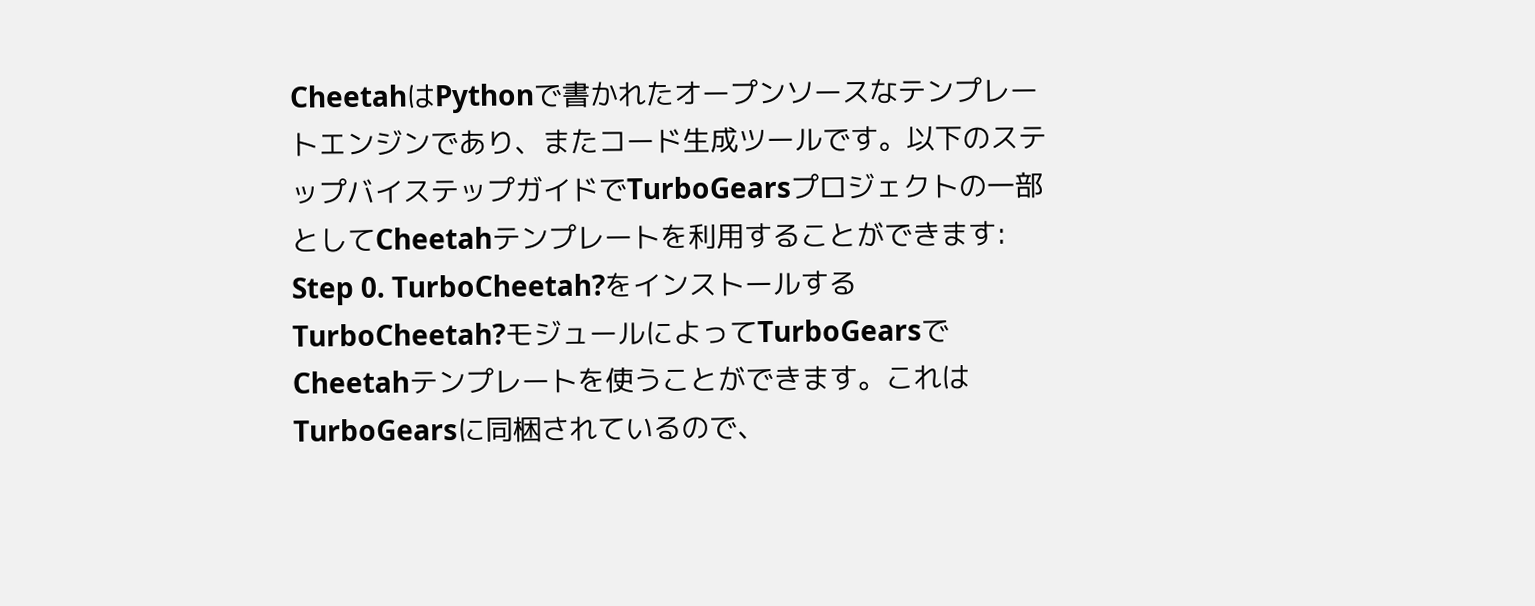CheetahはPythonで書かれたオープンソースなテンプレートエンジンであり、またコード生成ツールです。以下のステップバイステップガイドでTurboGearsプロジェクトの一部としてCheetahテンプレートを利用することができます:
Step 0. TurboCheetah?をインストールする
TurboCheetah?モジュールによってTurboGearsでCheetahテンプレートを使うことができます。これはTurboGearsに同梱されているので、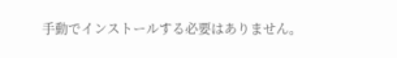手動でインストールする必要はありません。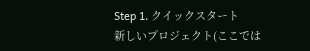Step 1. クイックスタート
新しいプロジェクト(ここでは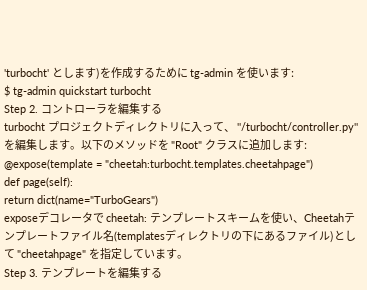'turbocht' とします)を作成するために tg-admin を使います:
$ tg-admin quickstart turbocht
Step 2. コントローラを編集する
turbocht プロジェクトディレクトリに入って、 ''/turbocht/controller.py'' を編集します。以下のメソッドを "Root" クラスに追加します:
@expose(template = "cheetah:turbocht.templates.cheetahpage")
def page(self):
return dict(name="TurboGears")
exposeデコレータで cheetah: テンプレートスキームを使い、Cheetahテンプレートファイル名(templatesディレクトリの下にあるファイル)として "cheetahpage" を指定しています。
Step 3. テンプレートを編集する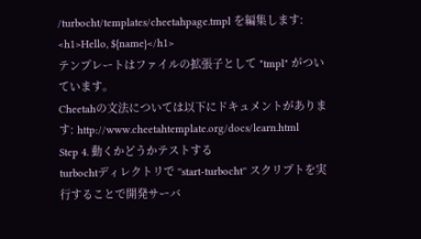/turbocht/templates/cheetahpage.tmpl を編集します:
<h1>Hello, ${name}</h1>
テンプレートはファイルの拡張子として "tmpl" がついています。
Cheetahの文法については以下にドキュメントがあります: http://www.cheetahtemplate.org/docs/learn.html
Step 4. 動くかどうかテストする
turbochtディレクトリで ''start-turbocht'' スクリプトを実行することで開発サーバ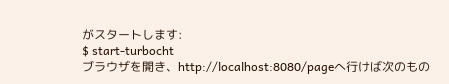がスタートします:
$ start-turbocht
ブラウザを開き、http://localhost:8080/pageへ行けば次のもの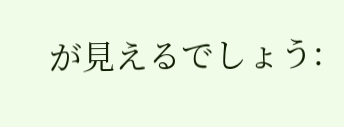が見えるでしょう: